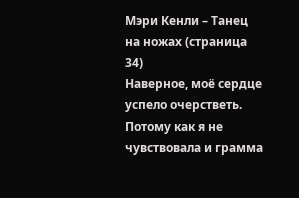Мэри Кенли – Танец на ножах (страница 34)
Наверное, моё сердце успело очерстветь. Потому как я не чувствовала и грамма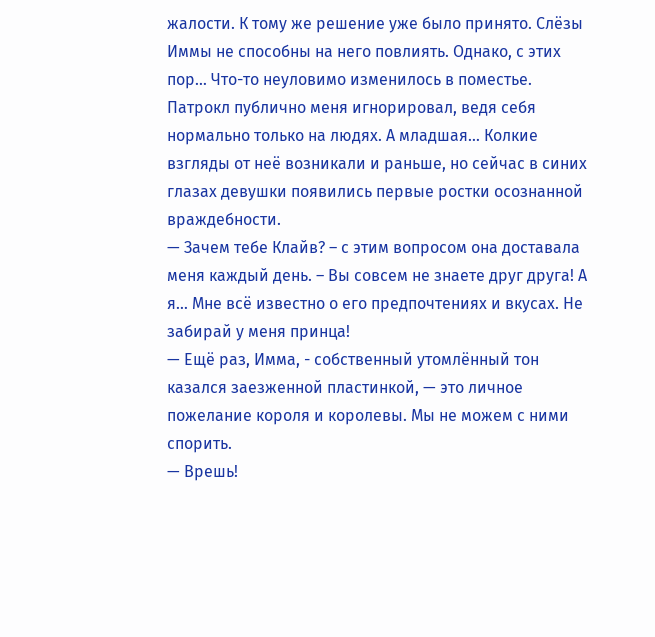жалости. К тому же решение уже было принято. Слёзы Иммы не способны на него повлиять. Однако, с этих пор… Что-то неуловимо изменилось в поместье.
Патрокл публично меня игнорировал, ведя себя нормально только на людях. А младшая… Колкие взгляды от неё возникали и раньше, но сейчас в синих глазах девушки появились первые ростки осознанной враждебности.
— Зачем тебе Клайв? – с этим вопросом она доставала меня каждый день. – Вы совсем не знаете друг друга! А я… Мне всё известно о его предпочтениях и вкусах. Не забирай у меня принца!
— Ещё раз, Имма, - собственный утомлённый тон казался заезженной пластинкой, — это личное пожелание короля и королевы. Мы не можем с ними спорить.
— Врешь!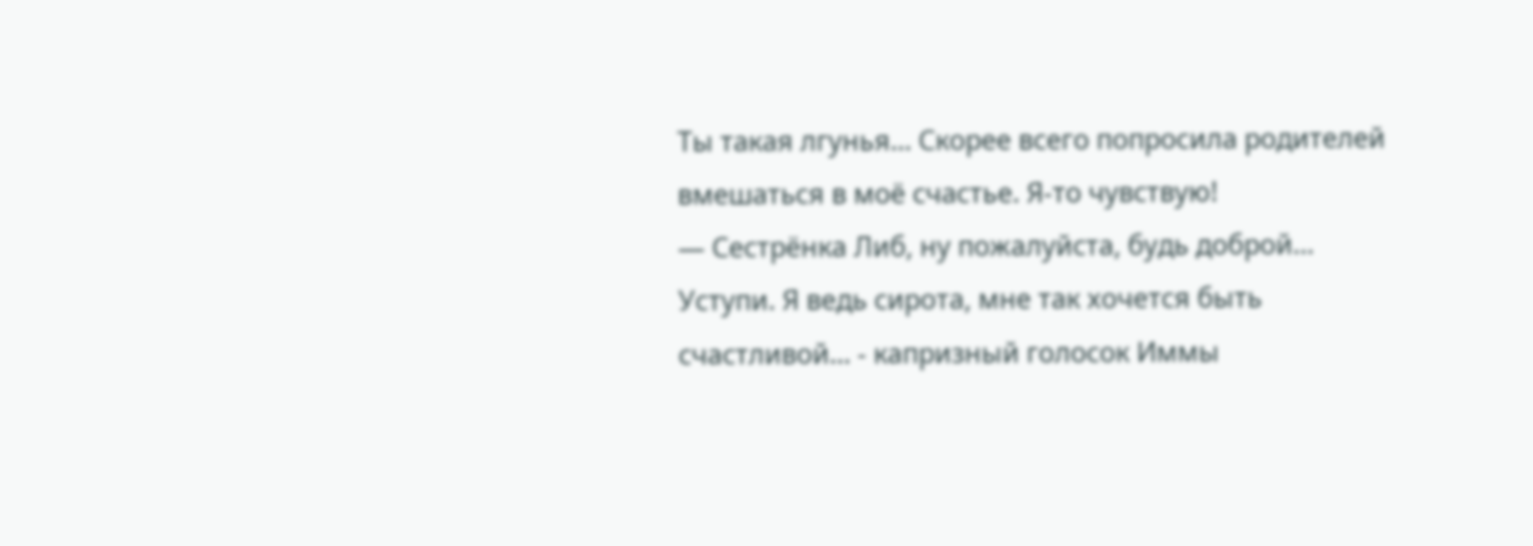Ты такая лгунья… Скорее всего попросила родителей вмешаться в моё счастье. Я-то чувствую!
— Сестрёнка Либ, ну пожалуйста, будь доброй… Уступи. Я ведь сирота, мне так хочется быть счастливой… - капризный голосок Иммы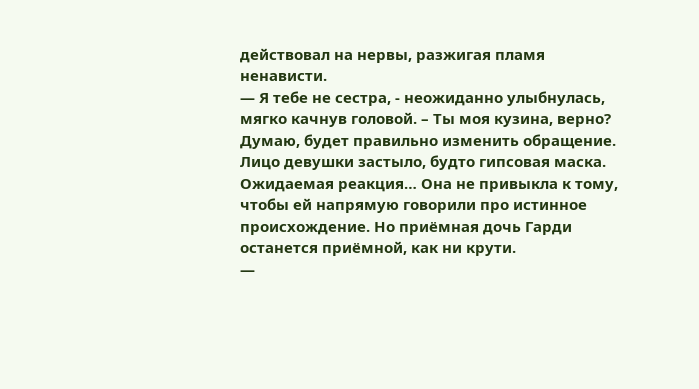действовал на нервы, разжигая пламя ненависти.
— Я тебе не сестра, - неожиданно улыбнулась, мягко качнув головой. – Ты моя кузина, верно? Думаю, будет правильно изменить обращение.
Лицо девушки застыло, будто гипсовая маска. Ожидаемая реакция… Она не привыкла к тому, чтобы ей напрямую говорили про истинное происхождение. Но приёмная дочь Гарди останется приёмной, как ни крути.
—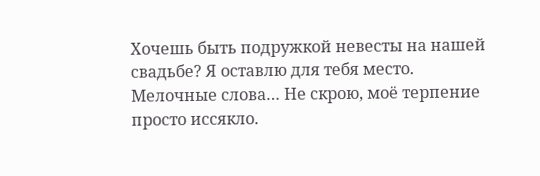Хочешь быть подружкой невесты на нашей свадьбе? Я оставлю для тебя место.
Мелочные слова… Не скрою, моё терпение просто иссякло.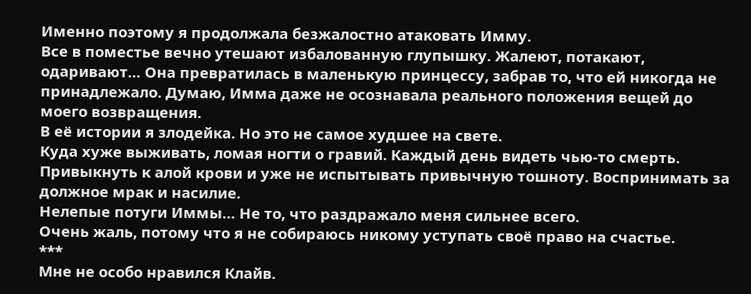Именно поэтому я продолжала безжалостно атаковать Имму.
Все в поместье вечно утешают избалованную глупышку. Жалеют, потакают, одаривают… Она превратилась в маленькую принцессу, забрав то, что ей никогда не принадлежало. Думаю, Имма даже не осознавала реального положения вещей до моего возвращения.
В её истории я злодейка. Но это не самое худшее на свете.
Куда хуже выживать, ломая ногти о гравий. Каждый день видеть чью-то смерть. Привыкнуть к алой крови и уже не испытывать привычную тошноту. Воспринимать за должное мрак и насилие.
Нелепые потуги Иммы… Не то, что раздражало меня сильнее всего.
Очень жаль, потому что я не собираюсь никому уступать своё право на счастье.
***
Мне не особо нравился Клайв.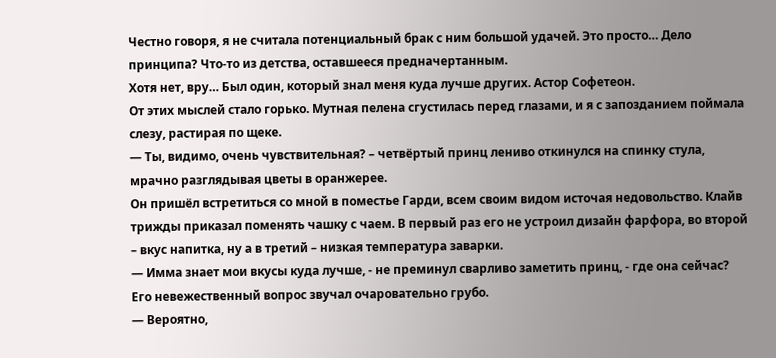Честно говоря, я не считала потенциальный брак с ним большой удачей. Это просто… Дело принципа? Что-то из детства, оставшееся предначертанным.
Хотя нет, вру… Был один, который знал меня куда лучше других. Астор Софетеон.
От этих мыслей стало горько. Мутная пелена сгустилась перед глазами, и я с запозданием поймала слезу, растирая по щеке.
— Ты, видимо, очень чувствительная? – четвёртый принц лениво откинулся на спинку стула, мрачно разглядывая цветы в оранжерее.
Он пришёл встретиться со мной в поместье Гарди, всем своим видом источая недовольство. Клайв трижды приказал поменять чашку с чаем. В первый раз его не устроил дизайн фарфора, во второй – вкус напитка, ну а в третий – низкая температура заварки.
— Имма знает мои вкусы куда лучше, - не преминул сварливо заметить принц, - где она сейчас?
Его невежественный вопрос звучал очаровательно грубо.
— Вероятно,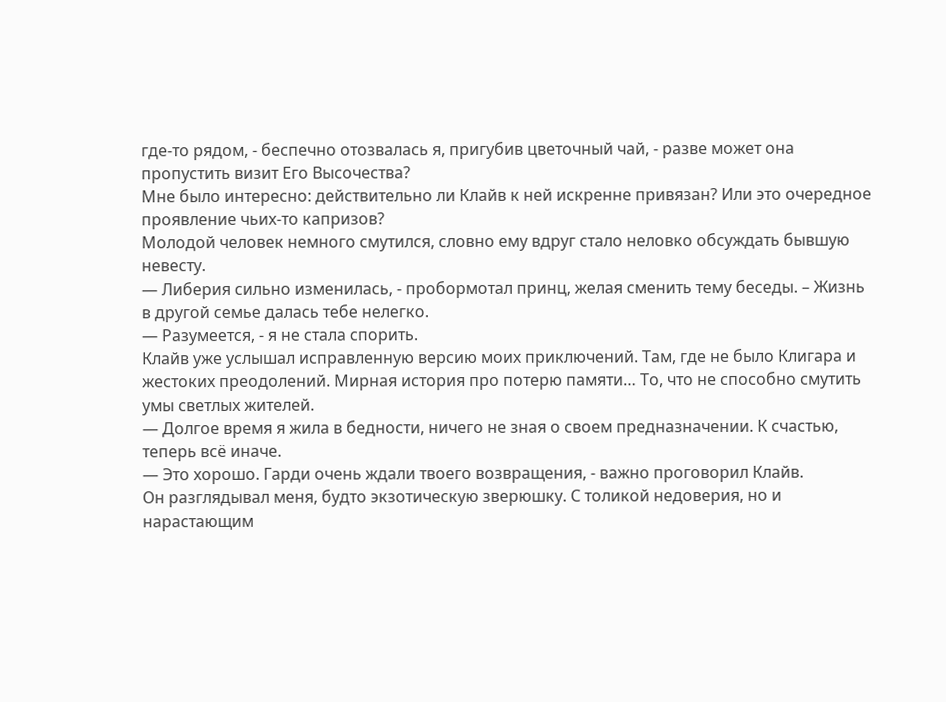где-то рядом, - беспечно отозвалась я, пригубив цветочный чай, - разве может она пропустить визит Его Высочества?
Мне было интересно: действительно ли Клайв к ней искренне привязан? Или это очередное проявление чьих-то капризов?
Молодой человек немного смутился, словно ему вдруг стало неловко обсуждать бывшую невесту.
— Либерия сильно изменилась, - пробормотал принц, желая сменить тему беседы. – Жизнь в другой семье далась тебе нелегко.
— Разумеется, - я не стала спорить.
Клайв уже услышал исправленную версию моих приключений. Там, где не было Клигара и жестоких преодолений. Мирная история про потерю памяти… То, что не способно смутить умы светлых жителей.
— Долгое время я жила в бедности, ничего не зная о своем предназначении. К счастью, теперь всё иначе.
— Это хорошо. Гарди очень ждали твоего возвращения, - важно проговорил Клайв.
Он разглядывал меня, будто экзотическую зверюшку. С толикой недоверия, но и нарастающим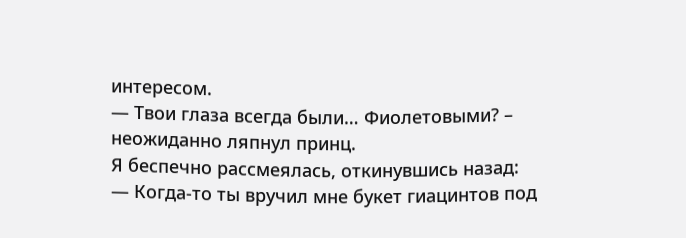интересом.
— Твои глаза всегда были… Фиолетовыми? – неожиданно ляпнул принц.
Я беспечно рассмеялась, откинувшись назад:
— Когда-то ты вручил мне букет гиацинтов под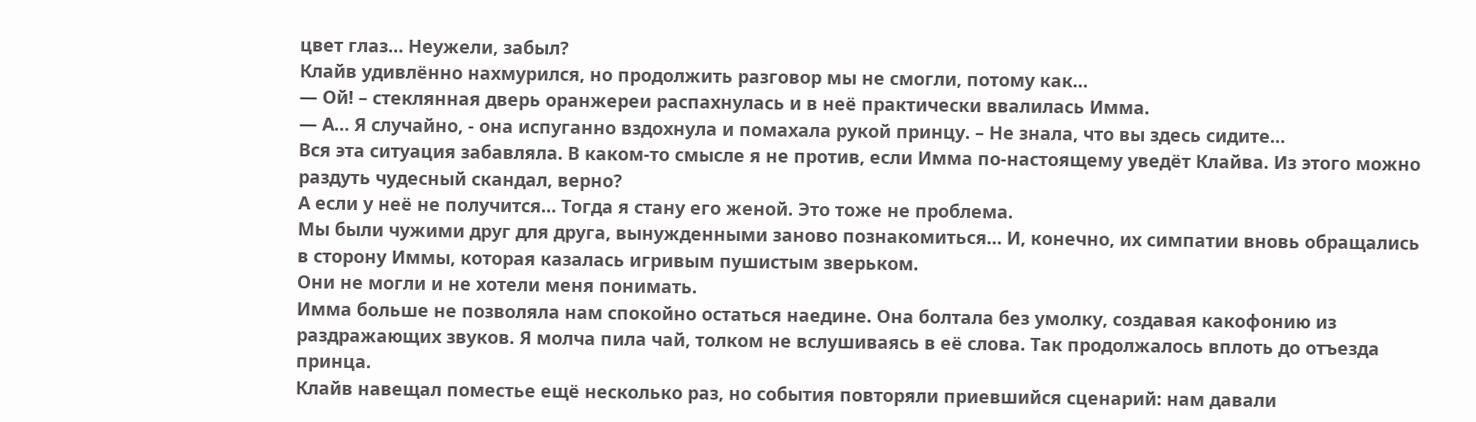цвет глаз… Неужели, забыл?
Клайв удивлённо нахмурился, но продолжить разговор мы не смогли, потому как…
— Ой! – стеклянная дверь оранжереи распахнулась и в неё практически ввалилась Имма.
— А… Я случайно, - она испуганно вздохнула и помахала рукой принцу. – Не знала, что вы здесь сидите…
Вся эта ситуация забавляла. В каком-то смысле я не против, если Имма по-настоящему уведёт Клайва. Из этого можно раздуть чудесный скандал, верно?
А если у неё не получится… Тогда я стану его женой. Это тоже не проблема.
Мы были чужими друг для друга, вынужденными заново познакомиться… И, конечно, их симпатии вновь обращались в сторону Иммы, которая казалась игривым пушистым зверьком.
Они не могли и не хотели меня понимать.
Имма больше не позволяла нам спокойно остаться наедине. Она болтала без умолку, создавая какофонию из раздражающих звуков. Я молча пила чай, толком не вслушиваясь в её слова. Так продолжалось вплоть до отъезда принца.
Клайв навещал поместье ещё несколько раз, но события повторяли приевшийся сценарий: нам давали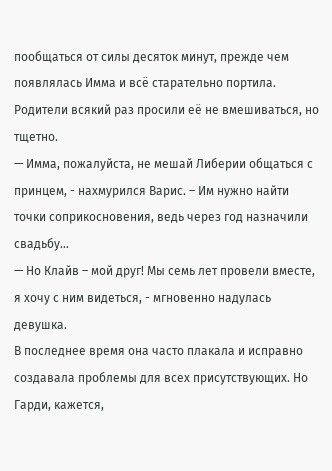пообщаться от силы десяток минут, прежде чем появлялась Имма и всё старательно портила.
Родители всякий раз просили её не вмешиваться, но тщетно.
— Имма, пожалуйста, не мешай Либерии общаться с принцем, - нахмурился Варис. – Им нужно найти точки соприкосновения, ведь через год назначили свадьбу…
— Но Клайв – мой друг! Мы семь лет провели вместе, я хочу с ним видеться, - мгновенно надулась девушка.
В последнее время она часто плакала и исправно создавала проблемы для всех присутствующих. Но Гарди, кажется,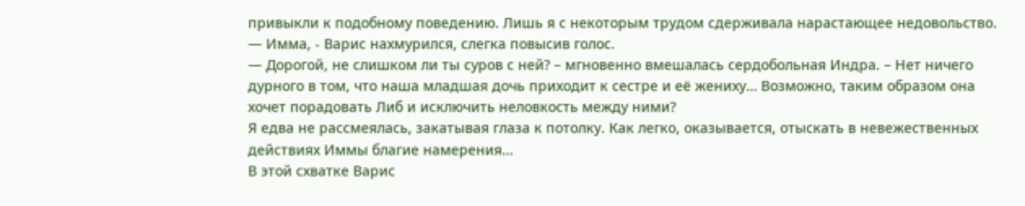привыкли к подобному поведению. Лишь я с некоторым трудом сдерживала нарастающее недовольство.
— Имма, - Варис нахмурился, слегка повысив голос.
— Дорогой, не слишком ли ты суров с ней? – мгновенно вмешалась сердобольная Индра. – Нет ничего дурного в том, что наша младшая дочь приходит к сестре и её жениху… Возможно, таким образом она хочет порадовать Либ и исключить неловкость между ними?
Я едва не рассмеялась, закатывая глаза к потолку. Как легко, оказывается, отыскать в невежественных действиях Иммы благие намерения…
В этой схватке Варис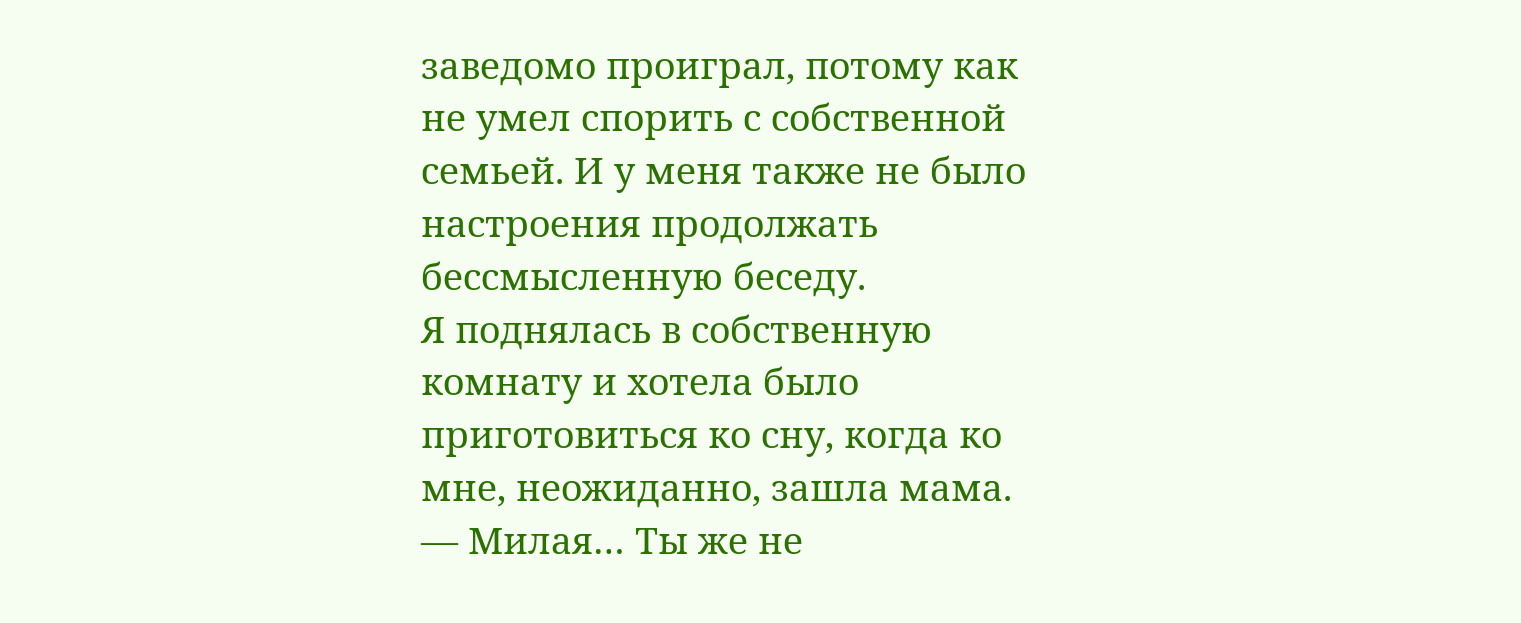заведомо проиграл, потому как не умел спорить с собственной семьей. И у меня также не было настроения продолжать бессмысленную беседу.
Я поднялась в собственную комнату и хотела было приготовиться ко сну, когда ко мне, неожиданно, зашла мама.
— Милая… Ты же не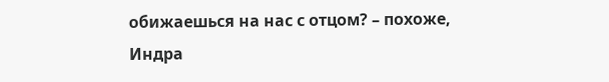обижаешься на нас с отцом? – похоже, Индра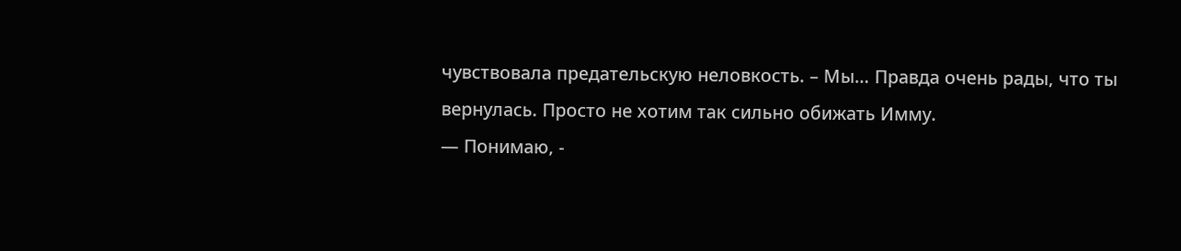чувствовала предательскую неловкость. – Мы… Правда очень рады, что ты вернулась. Просто не хотим так сильно обижать Имму.
— Понимаю, -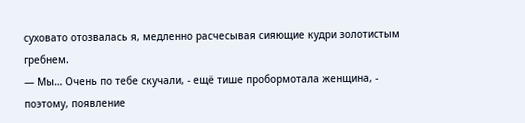суховато отозвалась я, медленно расчесывая сияющие кудри золотистым гребнем.
— Мы… Очень по тебе скучали, - ещё тише пробормотала женщина, - поэтому, появление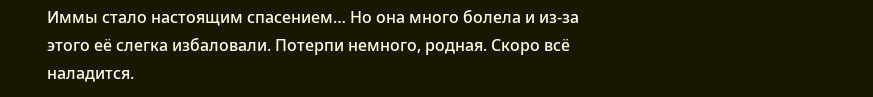Иммы стало настоящим спасением… Но она много болела и из-за этого её слегка избаловали. Потерпи немного, родная. Скоро всё наладится.